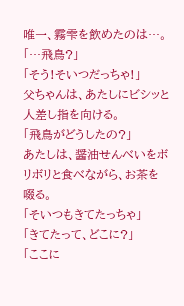唯一、霧雫を飲めたのは…。
「…飛鳥?」
「そう!そいつだっちゃ!」
父ちゃんは、あたしにビシッと人差し指を向ける。
「飛鳥がどうしたの?」
あたしは、醤油せんべいをボリボリと食べながら、お茶を啜る。
「そいつもきてたっちゃ」
「きてたって、どこに?」
「ここに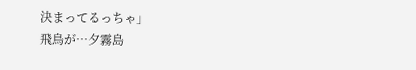決まってるっちゃ」
飛鳥が…夕霧島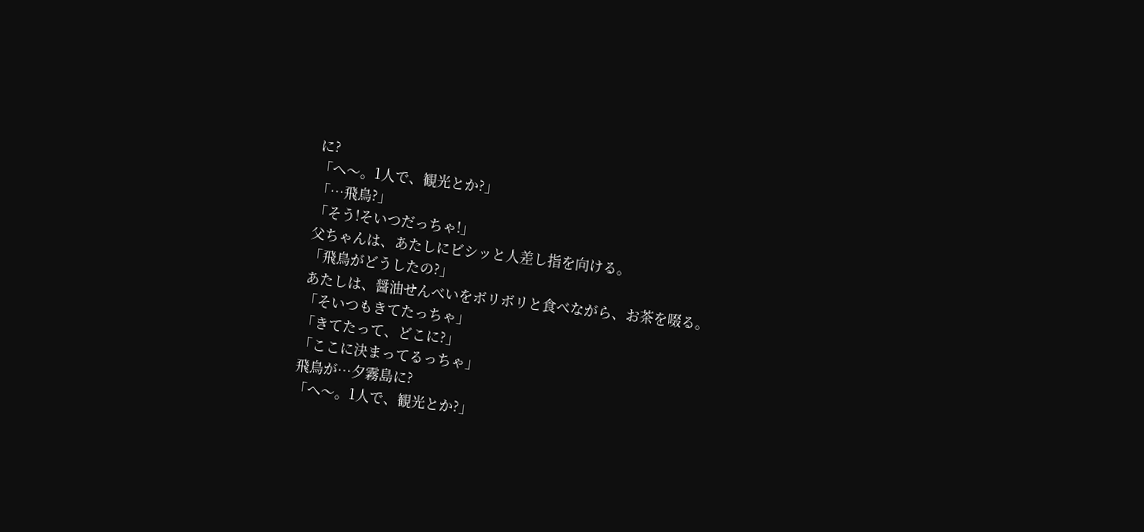に?
「へ〜。1人で、観光とか?」
「…飛鳥?」
「そう!そいつだっちゃ!」
父ちゃんは、あたしにビシッと人差し指を向ける。
「飛鳥がどうしたの?」
あたしは、醤油せんべいをボリボリと食べながら、お茶を啜る。
「そいつもきてたっちゃ」
「きてたって、どこに?」
「ここに決まってるっちゃ」
飛鳥が…夕霧島に?
「へ〜。1人で、観光とか?」